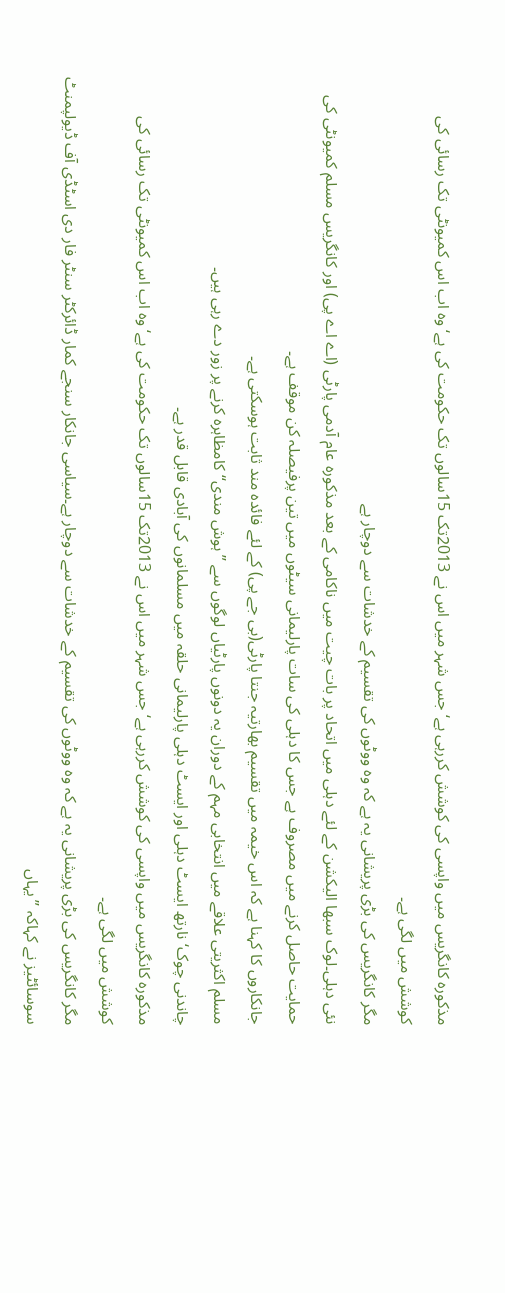مذکورہ کانگریس میں واپسی کی کوشش کررہی ہے‘ جس شہر میں اس نے 2013تک 15سالوں تک حکومت کی ہے‘ وہ اب اس کمیونٹی تک رسائی کی کوشش میں لگی ہے۔
مگر کانگریس کی بڑی پریشانی یہ ہے کہ وہ ووٹوں کی تقسیم کے خدشات سے دوچار ہے
نئی دہلی۔لوک سبھا الیکشن کے لئے دہلی میں اتحاد پر بات چیت میں ناکامی کے بعد مذکورہ عام آدمی پارٹی (اے اے پی) اور کانگریس مسلم کمیونٹی کی حمایت حاصل کرنے میں مصروف ہے جس کا دہلی کی سات پارلیمانی سیٹوں میں تین پرفیصلہ کن موقف ہے۔
جانکاروں کا کہنا ہے کہ اس خیمہ میں تقسیم بھارتیہ جنتا پارٹی(بی جے پی) کے لئے فائدہ مند ثابت ہوسکتی ہے۔
مسلم اکثریتی علاقے میں انتخابی مہم کے دوران یہ دونوں پارٹیاں لوگوں سے ”ہوش مندی“ کامظاہرہ کرنے پر زور دے رہی ہیں۔
چاندنی چوک‘ نارتھ ایسٹ دہلی اور ایسٹ دہلی پارلیمانی حلقہ میں مسلمانوں کی آبادی قابل قدر ہے۔
مذکورہ کانگریس میں واپسی کی کوشش کررہی ہے‘ جس شہر میں اس نے 2013تک 15سالوں تک حکومت کی ہے‘ وہ اب اس کمیونٹی تک رسائی کی کوشش میں لگی ہے۔
مگر کانگریس کی بڑی پریشانی یہ ہے کہ وہ ووٹوں کی تقسیم کے خدشات سے دوچار ہے۔سیاسی جانکار سنجے کمار ڈائرکٹر سنٹر فار دی اسٹڈی آف ڈیولپمنٹ سوسائٹیز نے کہاکہ ”یہاں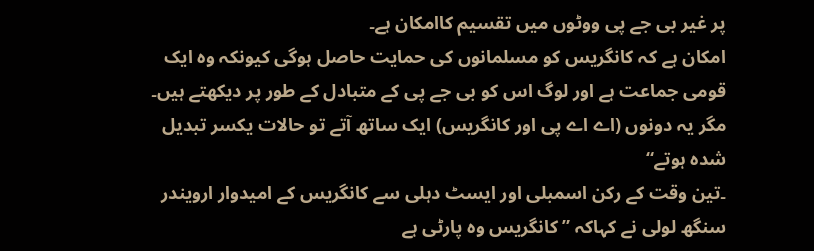پر غیر بی جے پی ووٹوں میں تقسیم کاامکان ہے۔
امکان ہے کہ کانگریس کو مسلمانوں کی حمایت حاصل ہوگی کیونکہ وہ ایک قومی جماعت ہے اور لوگ اس کو بی جے پی کے متبادل کے طور پر دیکھتے ہیں۔
مگر یہ دونوں (اے اے پی اور کانگریس) ایک ساتھ آتے تو حالات یکسر تبدیل شدہ ہوتے“
۔تین وقت کے رکن اسمبلی اور ایسٹ دہلی سے کانگریس کے امیدوار ارویندر سنگھ لولی نے کہاکہ ”کانگریس وہ پارٹی ہے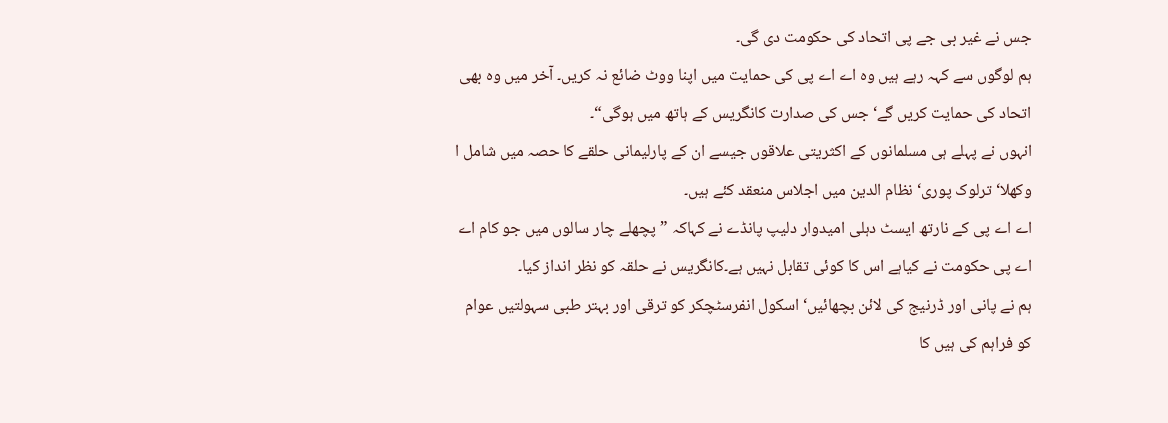جس نے غیر بی جے پی اتحاد کی حکومت دی گی۔
ہم لوگوں سے کہہ رہے ہیں وہ اے اے پی کی حمایت میں اپنا ووٹ ضائع نہ کریں۔ آخر میں وہ بھی اتحاد کی حمایت کریں گے‘ جس کی صدارت کانگریس کے ہاتھ میں ہوگی“۔
انہوں نے پہلے ہی مسلمانوں کے اکثریتی علاقوں جیسے ان کے پارلیمانی حلقے کا حصہ میں شامل ا وکھلا‘ ترلوک پوری‘ نظام الدین میں اجلاس منعقد کئے ہیں۔
اے اے پی کے نارتھ ایسٹ دہلی امیدوار دلیپ پانڈے نے کہاکہ ”پچھلے چار سالوں میں جو کام اے اے پی حکومت نے کیاہے اس کا کوئی تقابل نہیں ہے۔کانگریس نے حلقہ کو نظر انداز کیا۔
ہم نے پانی اور ڈرنیج کی لائن بچھائیں‘ اسکول انفرسٹچکر کو ترقی اور بہتر طبی سہولتیں عوام کو فراہم کی ہیں کا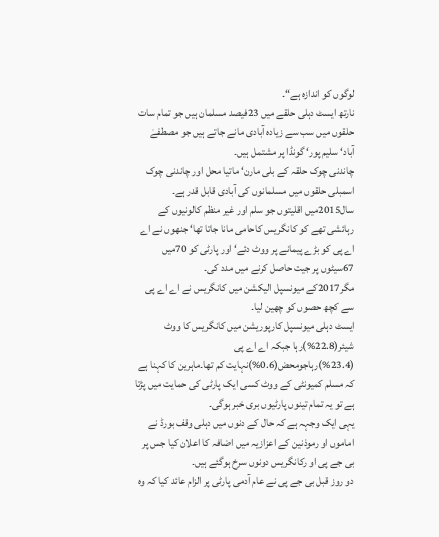لوگوں کو اندازہ ہے“۔
نارتھ ایسٹ دہلی حلقے میں 23فیصد مسلمان ہیں جو تمام سات حلقوں میں سب سے زیادہ آبادی مانے جاتے ہیں جو مصطفےٰ آباد‘ سلیم پور‘ گونڈا پر مشتمل ہیں۔
چاندنی چوک حلقہ کے بلی مارن‘ ماتیا محل اور چاندنی چوک اسمبلی حلقوں میں مسلمانوں کی آبادی قابل قدر ہے۔
سال2015میں اقلیتوں جو سلم اور غیر منظم کالونیوں کے رہائشی تھے کو کانگریس کاحامی مانا جاتا تھا‘ جنھوں نے اے اے پی کو بڑے پیمانے پر ووٹ دئے‘ اور پارٹی کو 70میں 67سیٹوں پر جیت حاصل کرنے میں مدد کی۔
مگر2017کے میونسپل الیکشن میں کانگریس نے اے اے پی سے کچھ حصوں کو چھین لیا۔
ایسٹ دہلی میونسپل کارپوریشن میں کانگریس کا ووٹ شیئر(22.8%)رہا جبکہ اے اے پی (23.4%)رہاجومحض(0.6%)نہایت کم تھا۔ماہرین کا کہنا ہے کہ مسلم کمیونٹی کے ووٹ کسی ایک پارٹی کی حمایت میں پڑتا ہے تو یہ تمام تینوں پارٹیوں بری خبر ہوگی۔
یہی ایک وجہہ ہے کہ حال کے دنوں میں دہلی وقف بورڈ نے اماموں او رموذنین کے اعزازیہ میں اضافہ کا اعلان کیا جس پر بی جے پی او رکانگریس دونوں سرخ ہوگئے ہیں۔
دو روز قبل بی جے پی نے عام آدمی پارٹی پر الزام عائد کیا کہ وہ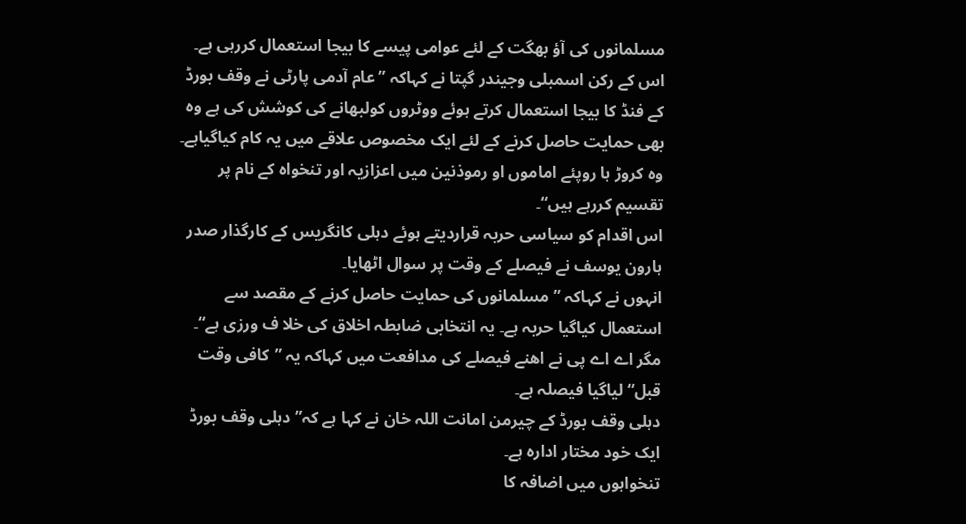مسلمانوں کی آؤ بھگت کے لئے عوامی پیسے کا بیجا استعمال کررہی ہے۔
اس کے رکن اسمبلی وجیندر گپتا نے کہاکہ ”عام آدمی پارٹی نے وقف بورڈ کے فنڈ کا بیجا استعمال کرتے ہوئے ووٹروں کولبھانے کی کوشش کی ہے وہ بھی حمایت حاصل کرنے کے لئے ایک مخصوص علاقے میں یہ کام کیاگیاہے۔
وہ کروڑ ہا روپئے اماموں او رموذنین میں اعزازیہ اور تنخواہ کے نام پر تقسیم کررہے ہیں“۔
اس اقدام کو سیاسی حربہ قراردیتے ہوئے دہلی کانگریس کے کارگذار صدر ہارون یوسف نے فیصلے کے وقت پر سوال اٹھایا۔
انہوں نے کہاکہ ”مسلمانوں کی حمایت حاصل کرنے کے مقصد سے استعمال کیاگیا حربہ ہے۔ یہ انتخابی ضابطہ اخلاق کی خلا ف ورزی ہے“۔
مگر اے اے پی نے اھنے فیصلے کی مدافعت میں کہاکہ یہ ”کافی وقت قبل“ لیاگیا فیصلہ ہے۔
دہلی وقف بورڈ کے چیرمن امانت اللہ خان نے کہا ہے کہ”دہلی وقف بورڈ ایک خود مختار ادارہ ہے۔
تنخواہوں میں اضافہ کا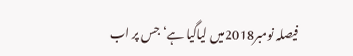فیصلہ نومبر2018میں لیاگیا ہے‘ جس پر اب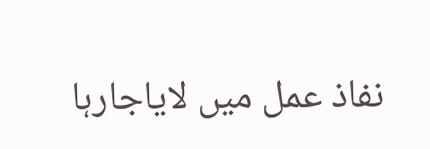نفاذ عمل میں لایاجارہا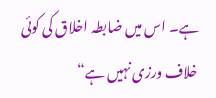ہے۔ اس میں ضابطہ اخلاق کی کوئی خلاف ورزی نہیں ہے“